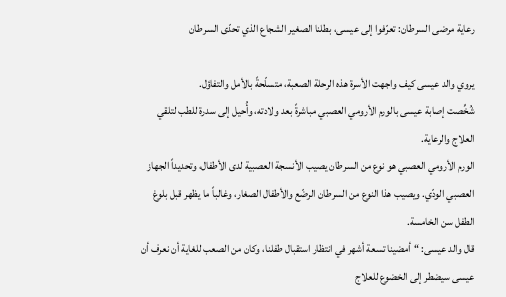رعاية مرضى السرطان: تعرّفوا إلى عيسى، بطلنا الصغير الشجاع الذي تحدّى السرطان

يروي والد عيسى كيف واجهت الأسرة هذه الرحلة الصعبة، متسلّحةً بالأمل والتفاؤل.
شُخِّصت إصابة عيسى بالورم الأرومي العصبي مباشرةً بعد ولادته، وأُحيل إلى سدرة للطب لتلقي العلاج والرعاية.
الورم الأرومي العصبي هو نوع من السرطان يصيب الأنسجة العصبية لدى الأطفال، وتحديداً الجهاز العصبي الودّي. ويصيب هذا النوع من السرطان الرضّع والأطفال الصغار، وغالباً ما يظهر قبل بلوغ الطفل سن الخامسة.
قال والد عيسى: “أمضينا تسعة أشهر في انتظار استقبال طفلنا، وكان من الصعب للغاية أن نعرف أن عيسى سيضطر إلى الخضوع للعلاج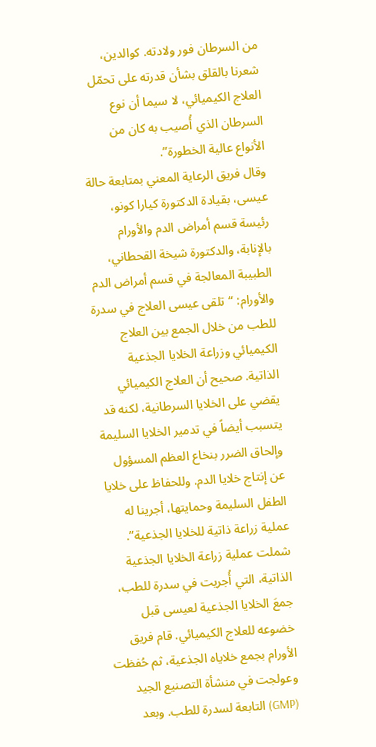من السرطان فور ولادته. كوالدين، شعرنا بالقلق بشأن قدرته على تحمّل العلاج الكيميائي، لا سيما أن نوع السرطان الذي أُصيب به كان من الأنواع عالية الخطورة”.
وقال فريق الرعاية المعني بمتابعة حالة عيسى، بقيادة الدكتورة كيارا كونو، رئيسة قسم أمراض الدم والأورام بالإنابة، والدكتورة شيخة القحطاني، الطبيبة المعالجة في قسم أمراض الدم والأورام: “تلقى عيسى العلاج في سدرة للطب من خلال الجمع بين العلاج الكيميائي وزراعة الخلايا الجذعية الذاتية. صحيح أن العلاج الكيميائي يقضي على الخلايا السرطانية، لكنه قد يتسبب أيضاً في تدمير الخلايا السليمة وإلحاق الضرر بنخاع العظم المسؤول عن إنتاج خلايا الدم. وللحفاظ على خلايا الطفل السليمة وحمايتها، أجرينا له عملية زراعة ذاتية للخلايا الجذعية”.
شملت عملية زراعة الخلايا الجذعية الذاتية، التي أُجريت في سدرة للطب، جمعَ الخلايا الجذعية لعيسى قبل خضوعه للعلاج الكيميائي. قام فريق الأورام بجمع خلاياه الجذعية، ثم حُفظت وعولجت في منشأة التصنيع الجيد (GMP) التابعة لسدرة للطب. وبعد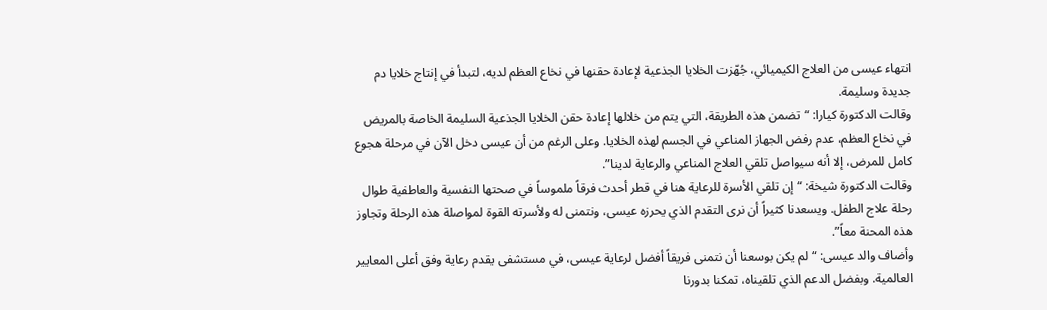انتهاء عيسى من العلاج الكيميائي، جُهّزت الخلايا الجذعية لإعادة حقنها في نخاع العظم لديه، لتبدأ في إنتاج خلايا دم جديدة وسليمة.
وقالت الدكتورة كيارا: “تضمن هذه الطريقة، التي يتم من خلالها إعادة حقن الخلايا الجذعية السليمة الخاصة بالمريض في نخاع العظم، عدم رفض الجهاز المناعي في الجسم لهذه الخلايا. وعلى الرغم من أن عيسى دخل الآن في مرحلة هجوع كامل للمرض، إلا أنه سيواصل تلقي العلاج المناعي والرعاية لدينا”.
وقالت الدكتورة شيخة: “إن تلقي الأسرة للرعاية هنا في قطر أحدث فرقاً ملموساً في صحتها النفسية والعاطفية طوال رحلة علاج الطفل. ويسعدنا كثيراً أن نرى التقدم الذي يحرزه عيسى، ونتمنى له ولأسرته القوة لمواصلة هذه الرحلة وتجاوز هذه المحنة معاً”.
وأضاف والد عيسى: “لم يكن بوسعنا أن نتمنى فريقاً أفضل لرعاية عيسى، في مستشفى يقدم رعاية وفق أعلى المعايير العالمية. وبفضل الدعم الذي تلقيناه، تمكنا بدورنا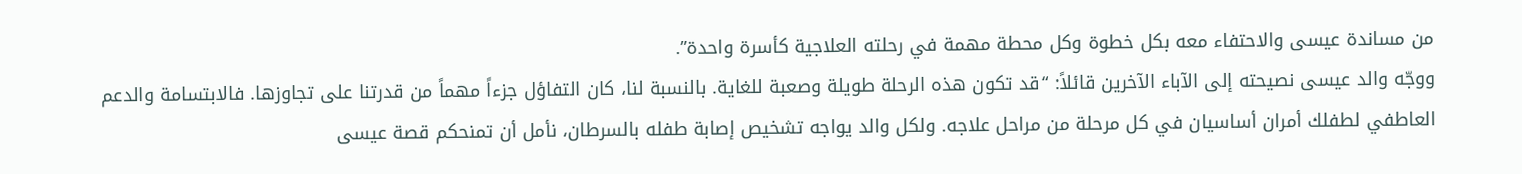من مساندة عيسى والاحتفاء معه بكل خطوة وكل محطة مهمة في رحلته العلاجية كأسرة واحدة”.
ووجّه والد عيسى نصيحته إلى الآباء الآخرين قائلاً: “قد تكون هذه الرحلة طويلة وصعبة للغاية. بالنسبة لنا، كان التفاؤل جزءاً مهماً من قدرتنا على تجاوزها. فالابتسامة والدعم العاطفي لطفلك أمران أساسيان في كل مرحلة من مراحل علاجه. ولكل والد يواجه تشخيص إصابة طفله بالسرطان، نأمل أن تمنحكم قصة عيسى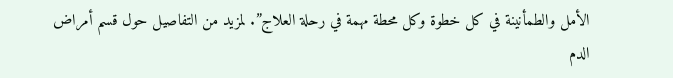الأمل والطمأنينة في كل خطوة وكل محطة مهمة في رحلة العلاج”. لمزيد من التفاصيل حول قسم أمراض الدم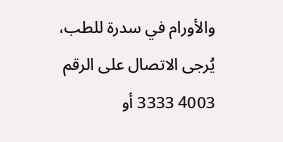والأورام في سدرة للطب، يُرجى الاتصال على الرقم 4003 3333 أو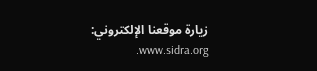زيارة موقعنا الإلكتروني: www.sidra.org.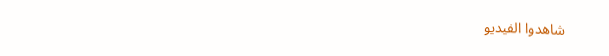شاهدوا الفيديو